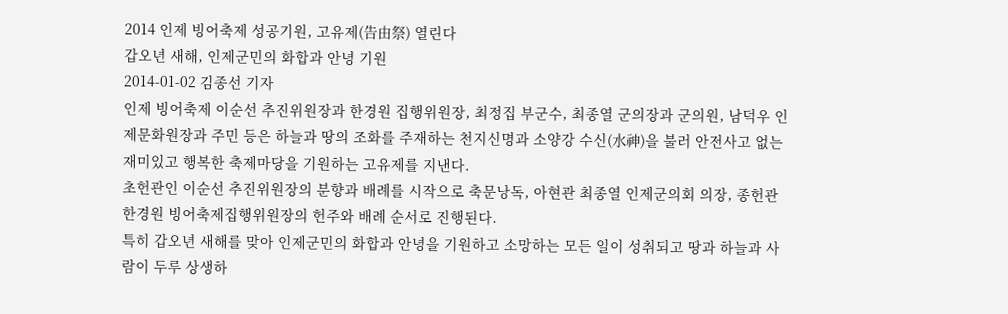2014 인제 빙어축제 성공기원, 고유제(告由祭) 열린다
갑오년 새해, 인제군민의 화합과 안녕 기원
2014-01-02 김종선 기자
인제 빙어축제 이순선 추진위원장과 한경원 집행위원장, 최정집 부군수, 최종열 군의장과 군의원, 남덕우 인제문화원장과 주민 등은 하늘과 땅의 조화를 주재하는 천지신명과 소양강 수신(水神)을 불러 안전사고 없는 재미있고 행복한 축제마당을 기원하는 고유제를 지낸다.
초헌관인 이순선 추진위원장의 분향과 배례를 시작으로 축문낭독, 아현관 최종열 인제군의회 의장, 종헌관 한경원 빙어축제집행위원장의 헌주와 배례 순서로 진행된다.
특히 갑오년 새해를 맞아 인제군민의 화합과 안녕을 기원하고 소망하는 모든 일이 성취되고 땅과 하늘과 사람이 두루 상생하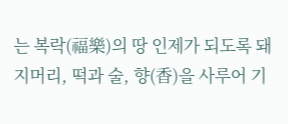는 복락(福樂)의 땅 인제가 되도록 돼지머리, 떡과 술, 향(香)을 사루어 기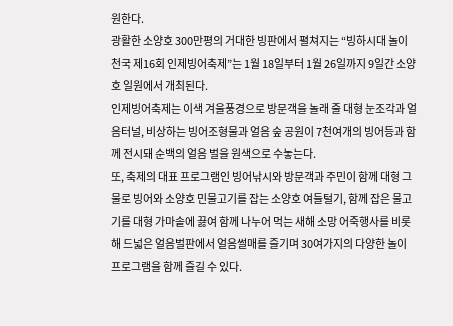원한다.
광활한 소양호 300만평의 거대한 빙판에서 펼쳐지는 “빙하시대 놀이천국 제16회 인제빙어축제”는 1월 18일부터 1월 26일까지 9일간 소양호 일원에서 개최된다.
인제빙어축제는 이색 겨울풍경으로 방문객을 놀래 줄 대형 눈조각과 얼음터널, 비상하는 빙어조형물과 얼음 숲 공원이 7천여개의 빙어등과 함께 전시돼 순백의 얼음 벌을 원색으로 수놓는다.
또, 축제의 대표 프로그램인 빙어낚시와 방문객과 주민이 함께 대형 그물로 빙어와 소양호 민물고기를 잡는 소양호 여들털기, 함께 잡은 물고기를 대형 가마솥에 끓여 함께 나누어 먹는 새해 소망 어죽행사를 비롯해 드넓은 얼음벌판에서 얼음썰매를 즐기며 30여가지의 다양한 놀이 프로그램을 함께 즐길 수 있다.